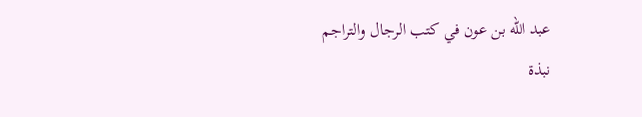عبد الله بن عون في كتب الرجال والتراجم
نبذة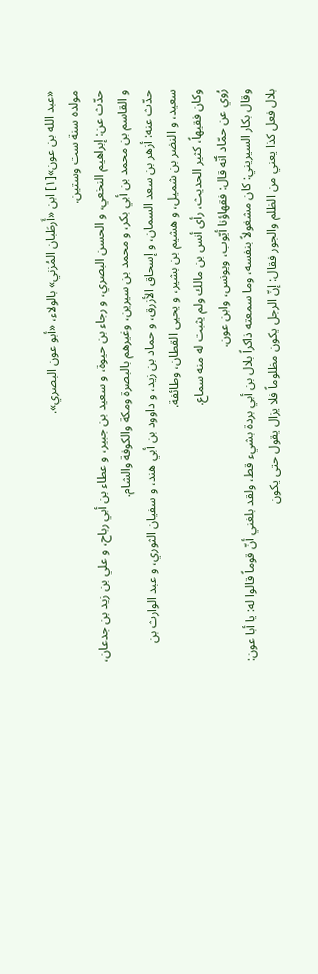«عبد الله بن عون»[١] ابن «أَرطَبان المُزني» بالولاء، «أبو عون البصري».
مولده سنة ست وستين.
حدّث عن: إبراهيم النخعي، و الحسن البصري، و رجاء بن حيوة، و سعيد بن جبير، و عطاء بن أبي رباح، و علي بن زيد بن جدعان، و القاسم بن محمد بن أبي بكر، و محمد بن سيرين، وغيرهم بالبصرة ومكة والكوفة والشام.
حدّث عنه: أزهر بن سعد السمان، و إسحاق الأزرق، و حماد بن زيد، و داوود بن أبي هند، و سفيان الثوري، و عبد الوارث بن سعيد، و النضر بن شميل، و هشيم بن بشير، و يحيى القطان، وطائفة.
وكان فقيهاً، كثير الحديث، رأى أنس بن مالك ولم يثبت له منه سماع.
رُوي عن حمّاد أنّه قال: فقهاؤنا أيّوب، ويونس، وابن عون.
وقال بكار السيريني: كان مشغولاً بنفسه، وما سمعته ذاكراً بلال بن أبي بردة بشيء قط، ولقد بلغني أنّ قوماً قالوا له: يا أبا عون: بلال فعل كذا يعني من الظلم والجور فقال: إنّ الرجل يكون مظلوماً فلا يزال يقول حتى يكون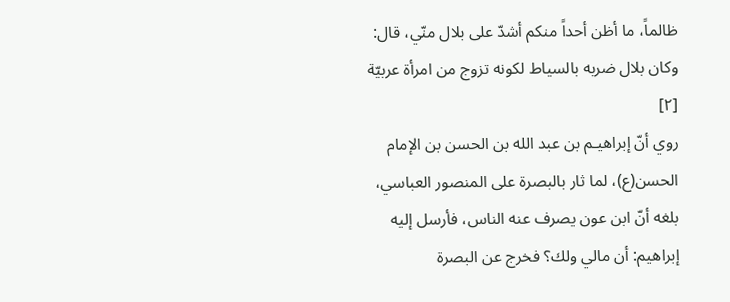ظالماً، ما أظن أحداً منكم أشدّ على بلال منّي، قال: وكان بلال ضربه بالسياط لكونه تزوج من امرأة عربيّة [٢]
روي أنّ إبراهيـم بن عبد الله بن الحسن بن الإمام الحسن(ع)، لما ثار بالبصرة على المنصور العباسي، بلغه أنّ ابن عون يصرف عنه الناس، فأرسل إليه إبراهيم: أن مالي ولك؟ فخرج عن البصرة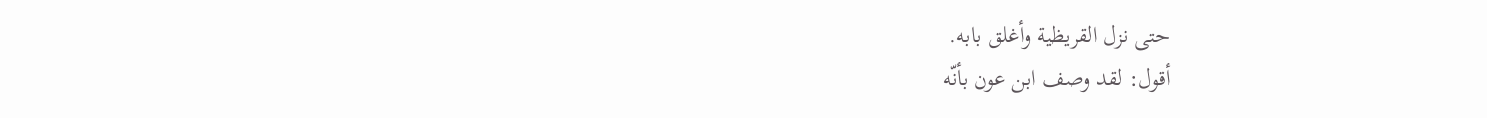حتى نزل القريظية وأغلق بابه.
أقول: لقد وصف ابن عون بأنّه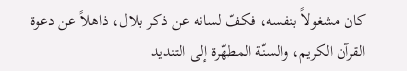كان مشغولاً بنفسه، فكفّ لسانه عن ذكر بلال، ذاهلاً عن دعوة القرآن الكريم، والسنّة المطهّرة إلى التنديد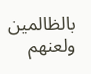بالظالمين ولعنهم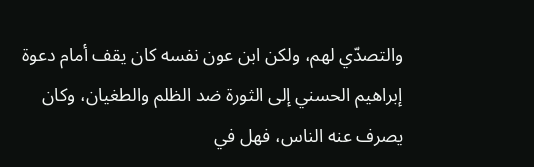والتصدّي لهم، ولكن ابن عون نفسه كان يقف أمام دعوة إبراهيم الحسني إلى الثورة ضد الظلم والطغيان، وكان يصرف عنه الناس، فهل في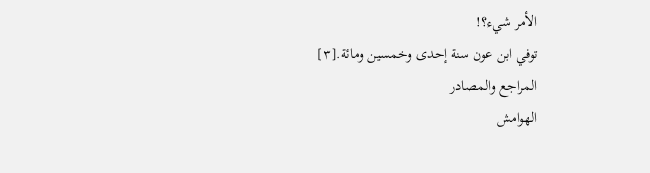الأمر شيء؟!
توفي ابن عون سنة إحدى وخمسين ومائة.[٣]
المراجع والمصادر
الهوامش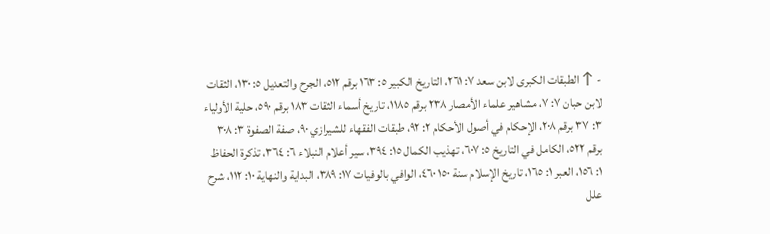- ↑ الطبقات الكبرى لابن سعد ٧: ٢٦١، التاريخ الكبير ٥: ١٦٣ برقم ٥١٢، الجرح والتعديل ٥: ١٣٠، الثقات لابن حبان ٧: ٧، مشاهير علماء الأمصار ٢٣٨ برقم ١١٨٥، تاريخ أسماء الثقات ١٨٣ برقم ٥٩٠، حلية الأولياء ٣: ٣٧ برقم ٢٠٨، الإحكام في أصول الأحكام ٢: ٩٢، طبقات الفقهاء للشيرازي ٩٠، صفة الصفوة ٣: ٣٠٨ برقم ٥٢٢، الكامل في التاريخ ٥: ٦٠٧، تهذيب الكمال ١٥: ٣٩٤، سير أعلام النبلاء ٦: ٣٦٤، تذكرة الحفاظ ١: ١٥٦، العبر ١: ١٦٥، تاريخ الإسلام سنة ١٥٠ ٤٦٠، الوافي بالوفيات ١٧: ٣٨٩، البداية والنهاية ١٠: ١١٢، شرح علل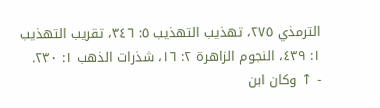الترمذي ٢٧٥، تهذيب التهذيب ٥: ٣٤٦، تقريب التهذيب ١: ٤٣٩، النجوم الزاهرة ٢: ١٦، شذرات الذهب ١: ٢٣٠.
- ↑ وكان ابن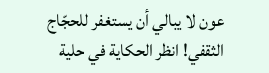عون لا يبالي أن يستغفر للحجّاج الثقفي! انظر الحكاية في حلية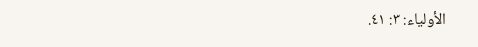الأولياء: ٣: ٤١.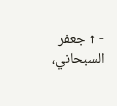- ↑ جعفر السبحاني،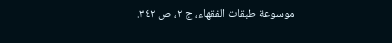موسوعة طبقات الفقهاء، ج ٢، ص ٣٤٢.